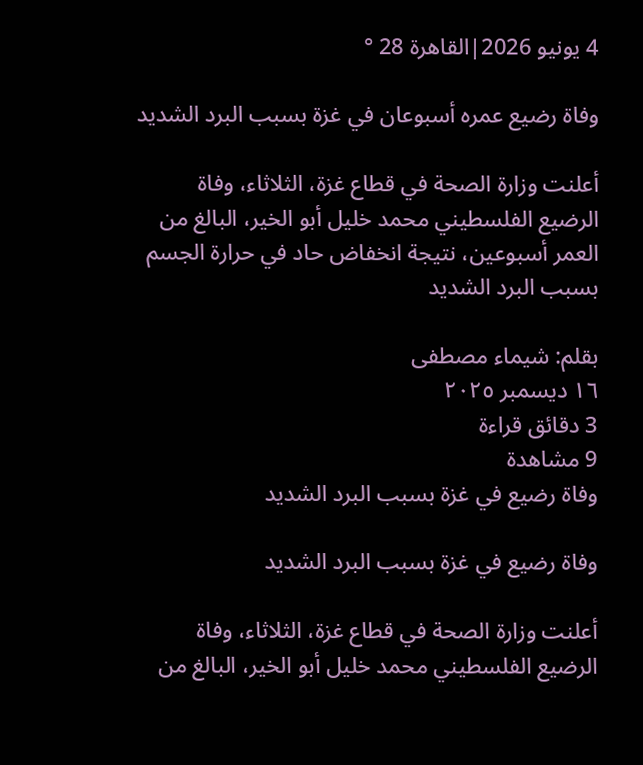4 يونيو 2026|القاهرة 28 °

وفاة رضيع عمره أسبوعان في غزة بسبب البرد الشديد

أعلنت وزارة الصحة في قطاع غزة، الثلاثاء، وفاة الرضيع الفلسطيني محمد خليل أبو الخير، البالغ من العمر أسبوعين، نتيجة انخفاض حاد في حرارة الجسم بسبب البرد الشديد

بقلم: شيماء مصطفى
١٦ ديسمبر ٢٠٢٥
3 دقائق قراءة
9 مشاهدة
وفاة رضيع في غزة بسبب البرد الشديد

وفاة رضيع في غزة بسبب البرد الشديد

أعلنت وزارة الصحة في قطاع غزة، الثلاثاء، وفاة الرضيع الفلسطيني محمد خليل أبو الخير، البالغ من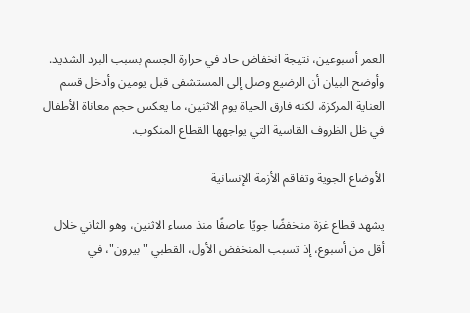العمر أسبوعين، نتيجة انخفاض حاد في حرارة الجسم بسبب البرد الشديد. وأوضح البيان أن الرضيع وصل إلى المستشفى قبل يومين وأدخل قسم العناية المركزة، لكنه فارق الحياة يوم الاثنين، ما يعكس حجم معاناة الأطفال في ظل الظروف القاسية التي يواجهها القطاع المنكوب.

الأوضاع الجوية وتفاقم الأزمة الإنسانية

يشهد قطاع غزة منخفضًا جويًا عاصفًا منذ مساء الاثنين، وهو الثاني خلال أقل من أسبوع، إذ تسبب المنخفض الأول، القطبي "بيرون"، في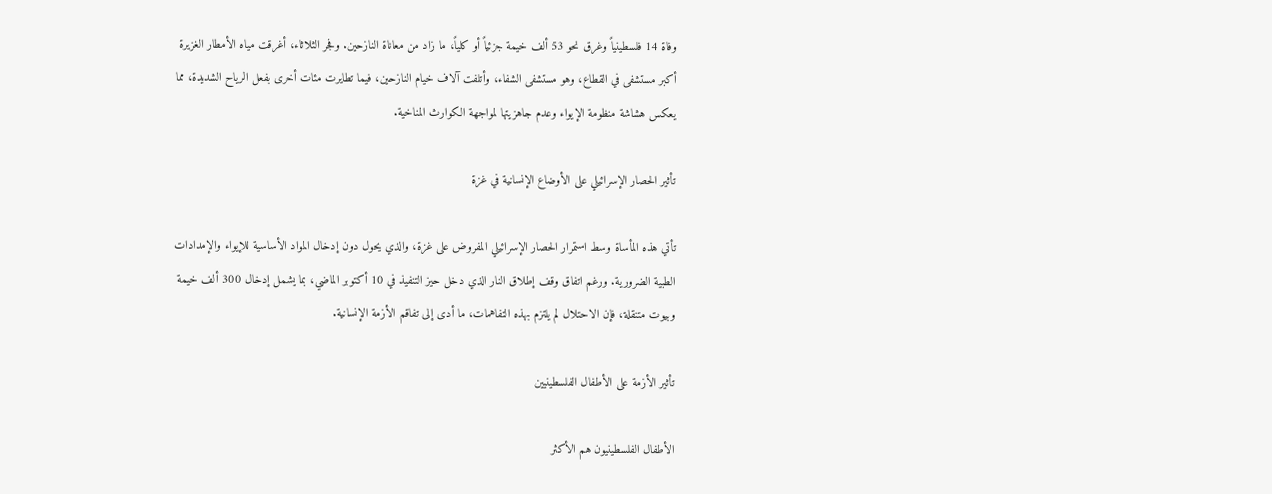وفاة 14 فلسطينياً وغرق نحو 53 ألف خيمة جزئياً أو كلياً، ما زاد من معاناة النازحين. وفجر الثلاثاء، أغرقت مياه الأمطار الغزيرة أكبر مستشفى في القطاع، وهو مستشفى الشفاء، وأتلفت آلاف خيام النازحين، فيما تطايرت مئات أخرى بفعل الرياح الشديدة، مما يعكس هشاشة منظومة الإيواء وعدم جاهزيتها لمواجهة الكوارث المناخية.

تأثير الحصار الإسرائيلي على الأوضاع الإنسانية في غزة

تأتي هذه المأساة وسط استمرار الحصار الإسرائيلي المفروض على غزة، والذي يحول دون إدخال المواد الأساسية للإيواء والإمدادات الطبية الضرورية. ورغم اتفاق وقف إطلاق النار الذي دخل حيز التنفيذ في 10 أكتوبر الماضي، بما يشمل إدخال 300 ألف خيمة وبيوت متنقلة، فإن الاحتلال لم يلتزم بهذه التفاهمات، ما أدى إلى تفاقم الأزمة الإنسانية.

تأثير الأزمة على الأطفال الفلسطينيين

الأطفال الفلسطينيون هم الأكثر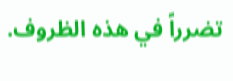تضرراً في هذه الظروف.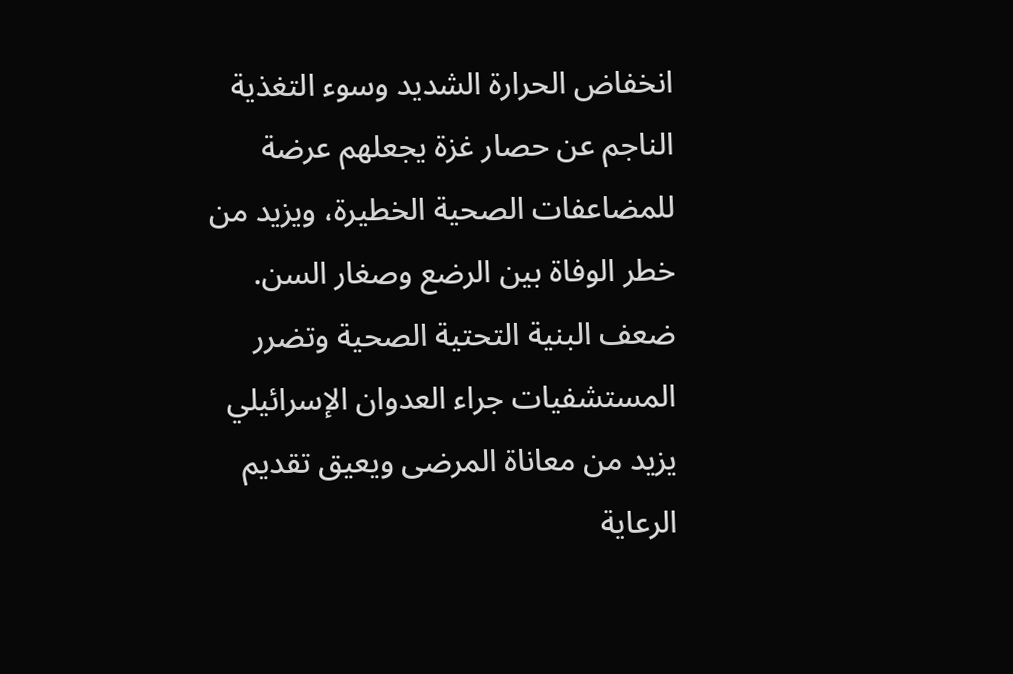انخفاض الحرارة الشديد وسوء التغذية الناجم عن حصار غزة يجعلهم عرضة للمضاعفات الصحية الخطيرة، ويزيد من خطر الوفاة بين الرضع وصغار السن. ضعف البنية التحتية الصحية وتضرر المستشفيات جراء العدوان الإسرائيلي يزيد من معاناة المرضى ويعيق تقديم الرعاية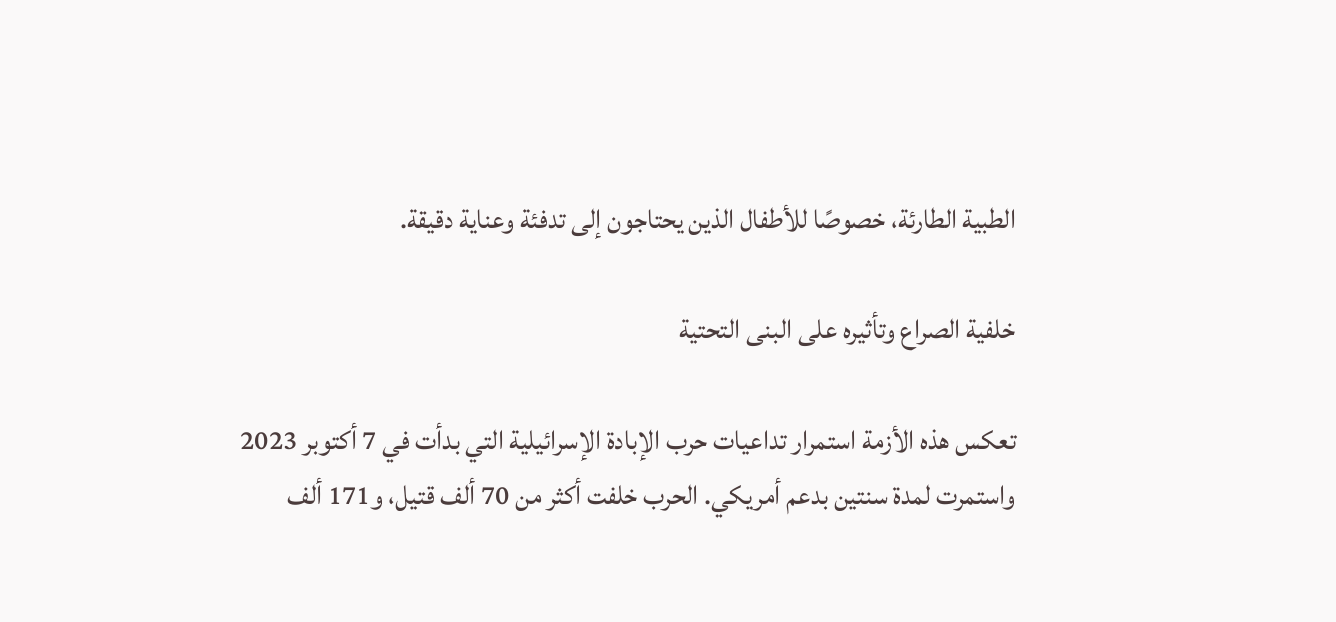الطبية الطارئة، خصوصًا للأطفال الذين يحتاجون إلى تدفئة وعناية دقيقة.

خلفية الصراع وتأثيره على البنى التحتية

تعكس هذه الأزمة استمرار تداعيات حرب الإبادة الإسرائيلية التي بدأت في 7 أكتوبر 2023 واستمرت لمدة سنتين بدعم أمريكي. الحرب خلفت أكثر من 70 ألف قتيل، و171 ألف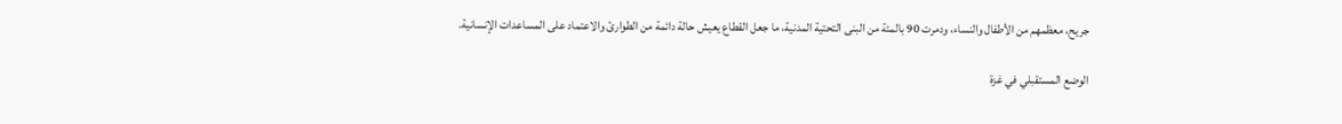جريح، معظمهم من الأطفال والنساء، ودمرت 90 بالمئة من البنى التحتية المدنية، ما جعل القطاع يعيش حالة دائمة من الطوارئ والاعتماد على المساعدات الإنسانية.

الوضع المستقبلي في غزة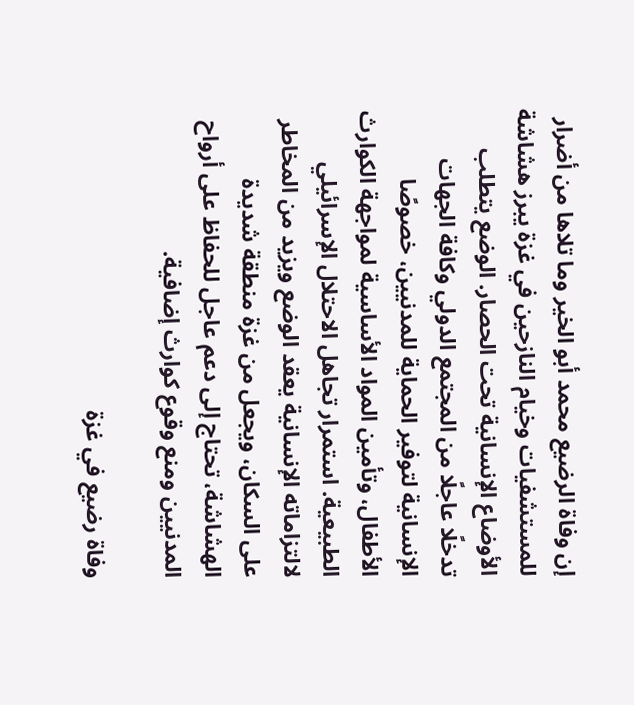إن وفاة الرضيع محمد أبو الخير وما تلاها من أضرار للمستشفيات وخيام النازحين في غزة يبرز هشاشة الأوضاع الإنسانية تحت الحصار. الوضع يتطلب تدخلًا عاجلًا من المجتمع الدولي وكافة الجهات الإنسانية لتوفير الحماية للمدنيين، خصوصًا الأطفال، وتأمين المواد الأساسية لمواجهة الكوارث الطبيعية. استمرار تجاهل الاحتلال الإسرائيلي لالتزاماته الإنسانية يعقد الوضع ويزيد من المخاطر على السكان، ويجعل من غزة منطقة شديدة الهشاشة، تحتاج إلى دعم عاجل للحفاظ على أرواح المدنيين ومنع وقوع كوارث إضافية.

وفاة رضيع في غزة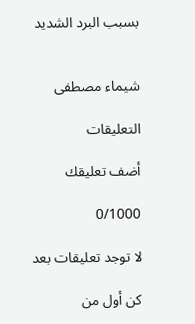بسبب البرد الشديد


شيماء مصطفى

التعليقات

أضف تعليقك

0/1000

لا توجد تعليقات بعد

كن أول من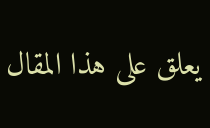يعلق على هذا المقال